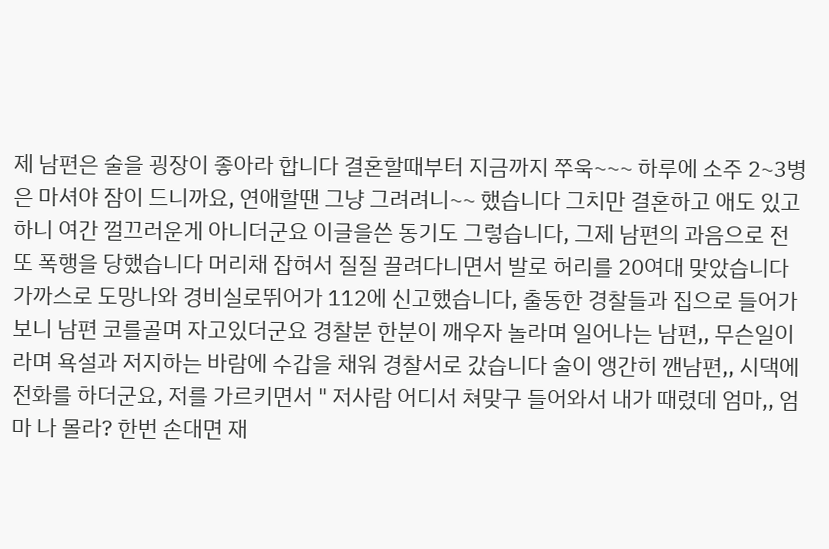제 남편은 술을 굉장이 좋아라 합니다 결혼할때부터 지금까지 쭈욱~~~ 하루에 소주 2~3병은 마셔야 잠이 드니까요, 연애할땐 그냥 그려려니~~ 했습니다 그치만 결혼하고 애도 있고하니 여간 껄끄러운게 아니더군요 이글을쓴 동기도 그렇습니다, 그제 남편의 과음으로 전 또 폭행을 당했습니다 머리채 잡혀서 질질 끌려다니면서 발로 허리를 20여대 맞았습니다 가까스로 도망나와 경비실로뛰어가 112에 신고했습니다, 출동한 경찰들과 집으로 들어가보니 남편 코를골며 자고있더군요 경찰분 한분이 깨우자 놀라며 일어나는 남편,, 무슨일이라며 욕설과 저지하는 바람에 수갑을 채워 경찰서로 갔습니다 술이 앵간히 깬남편,, 시댁에 전화를 하더군요, 저를 가르키면서 " 저사람 어디서 쳐맞구 들어와서 내가 때렸데 엄마,, 엄마 나 몰라? 한번 손대면 재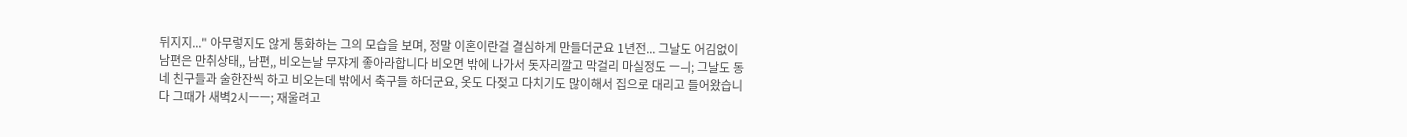뒤지지..." 아무렇지도 않게 통화하는 그의 모습을 보며, 정말 이혼이란걸 결심하게 만들더군요 1년전... 그날도 어김없이 남편은 만취상태,, 남편,, 비오는날 무쟈게 좋아라합니다 비오면 밖에 나가서 돗자리깔고 막걸리 마실정도 ㅡㅢ; 그날도 동네 친구들과 술한잔씩 하고 비오는데 밖에서 축구들 하더군요, 옷도 다젖고 다치기도 많이해서 집으로 대리고 들어왔습니다 그때가 새벽2시ㅡㅡ; 재울려고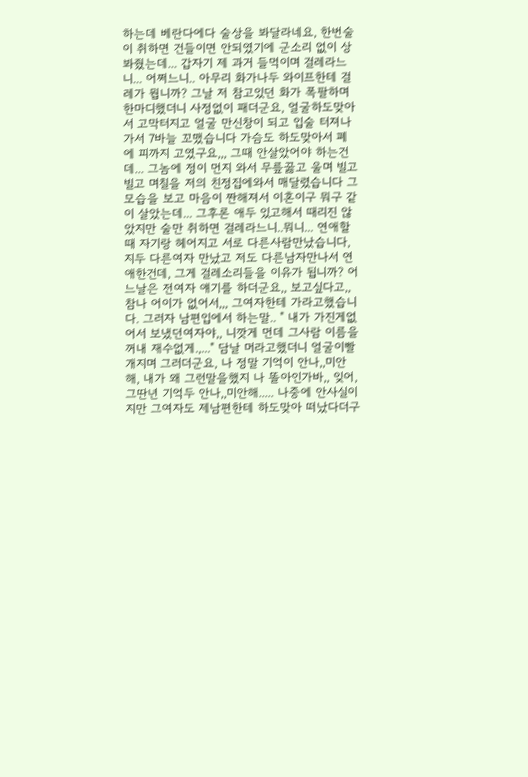하는데 베란다에다 술상을 봐달라네요, 한번술이 취하면 건들이면 안되였기에 군소리 없이 상봐줬는데... 갑자기 제 과거 들먹이며 걸레라느니... 어쩌느니.. 아무리 화가나두 와이프한테 걸레가 뭡니까? 그날 저 참고있던 화가 폭팔하며 한마디했더니 사정없이 패더군요, 얼굴하도맞아서 고막터지고 얼굴 만신창이 되고 입술 터져나가서 7바늘 꼬맸습니다 가슴도 하도맞아서 폐에 피까지 고였구요,,, 그때 안살았어야 하는건데... 그놈에 정이 먼지 와서 무릎꿇고 울며 빌고빌고 며칠을 저의 친정집에와서 매달렸습니다 그모습을 보고 마음이 짠해져서 이혼이구 뭐구 같이 살았는데... 그후론 애두 있고해서 때리진 않았지만 술만 취하면 걸레라느니..뭐니... 연애할때 자기랑 헤어지고 서로 다른사람만났습니다, 지두 다른여자 만났고 저도 다른남자만나서 연애한건데, 그게 걸레소리들을 이유가 됩니까? 어느날은 전여자 얘기를 하더군요,, 보고싶다고,, 참나 어이가 없어서,,, 그여자한테 가라고했습니다. 그러자 남편입에서 하는말.. " 내가 가진게없어서 보냈던여자야,, 니깟게 먼데 그사람 이름을꺼내 재수없게.,..." 담날 머라고했더니 얼굴이빨개지며 그러더군요, 나 정말 기억이 안나,,미안해, 내가 왜 그런말을했지 나 똘아인가바,, 잊어, 그딴년 기억두 안나,,미안해..... 나중에 안사실이지만 그여자도 제남편한테 하도맞아 떠났다더구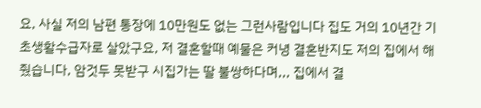요, 사실 저의 남편 통장에 10만원도 없는 그런사람입니다 집도 거의 10년간 기초생활수급자로 살았구요, 저 결혼할때 예물은 커녕 결혼반지도 저의 집에서 해줬습니다, 암것두 못받구 시집가는 딸 불쌍하다며,,, 집에서 결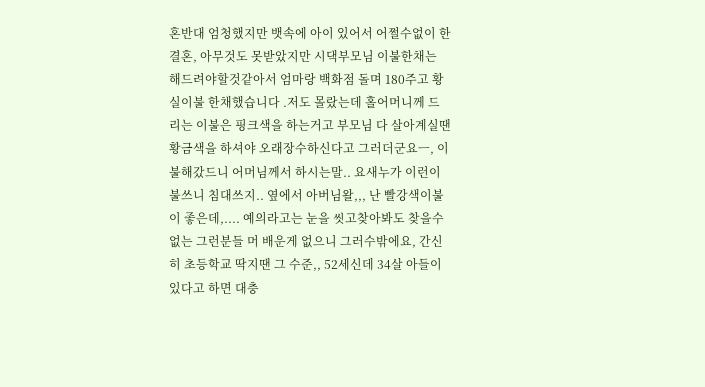혼반대 엄청했지만 뱃속에 아이 있어서 어쩔수없이 한결혼, 아무것도 못받았지만 시댁부모님 이불한채는 해드려야할것같아서 엄마랑 백화점 돌며 180주고 황실이불 한채했습니다 .저도 몰랐는데 홀어머니께 드리는 이불은 핑크색을 하는거고 부모님 다 살아계실땐 황금색을 하셔야 오래장수하신다고 그러더군요ㅡ, 이불해갔드니 어머님께서 하시는말.. 요새누가 이런이불쓰니 침대쓰지.. 옆에서 아버님왈,,, 난 빨강색이불이 좋은데,.... 예의라고는 눈을 씻고찾아봐도 찾을수없는 그런분들 머 배운게 없으니 그러수밖에요, 간신히 초등학교 딱지땐 그 수준,, 52세신데 34살 아들이 있다고 하면 대충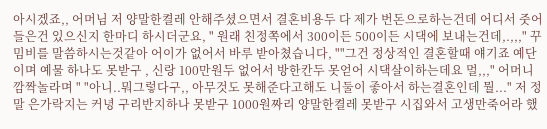아시겠죠,, 어머님 저 양말한켤레 안해주셨으면서 결혼비용두 다 제가 번돈으로하는건데 어디서 줏어들은건 있으신지 한마디 하시더군요, " 원래 친정쪽에서 300이든 500이든 시댁에 보내는건데,.,,," 꾸밈비를 말씀하시는것같아 어이가 없어서 바루 받아쳤습니다, ""그건 정상적인 결혼할때 얘기죠 예단이며 예물 하나도 못받구 , 신랑 100만원두 없어서 방한칸두 못얻어 시댁살이하는데요 멀,,," 어머니 깜짝놀라며 " "아니..뭐그렇다구,, 아무것도 못해준다고해도 니둘이 좋아서 하는결혼인데 뭘..." 저 정말 은가락지는 커녕 구리반지하나 못받구 1000원짜리 양말한켤레 못받구 시집와서 고생만죽어라 했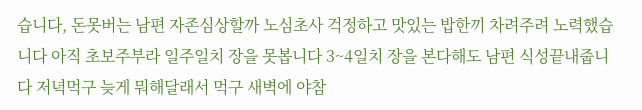습니다, 돈못버는 남편 자존심상할까 노심초사 걱정하고 맛있는 밥한끼 차려주려 노력했습니다 아직 초보주부라 일주일치 장을 못봅니다 3~4일치 장을 본다해도 남편 식성끝내줍니다 저녁먹구 늦게 뭐해달래서 먹구 새벽에 야참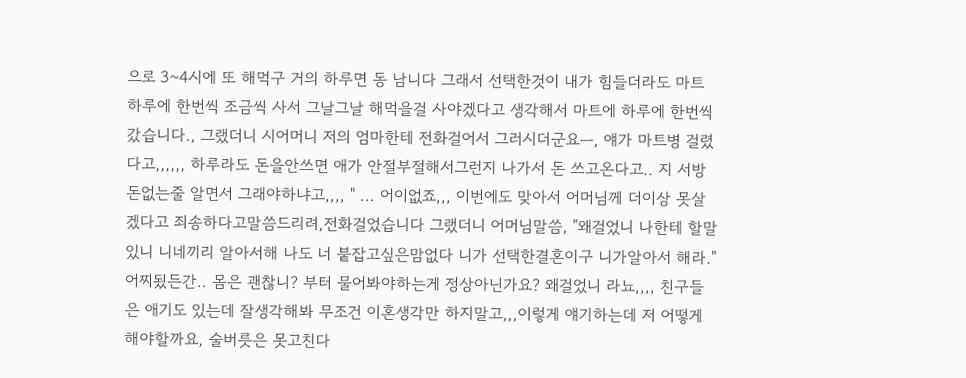으로 3~4시에 또 해먹구 거의 하루면 동 남니다 그래서 선택한것이 내가 힘들더라도 마트 하루에 한번씩 조금씩 사서 그날그날 해먹을걸 사야겠다고 생각해서 마트에 하루에 한번씩 갔습니다., 그랬더니 시어머니 저의 엄마한테 전화걸어서 그러시더군요ㅡ, 얘가 마트병 걸렸다고,,,,,, 하루라도 돈을안쓰면 애가 안절부절해서그런지 나가서 돈 쓰고온다고.. 지 서방 돈없는줄 알면서 그래야하냐고,,,, " ... 어이없죠,,, 이번에도 맞아서 어머님께 더이상 못살겠다고 죄송하다고말씀드리려,전화걸었습니다 그랬더니 어머님말씀, "왜걸었니 나한테 할말있니 니네끼리 알아서해 나도 너 붙잡고싶은맘없다 니가 선택한결혼이구 니가알아서 해라." 어찌됬든간.. 몸은 괜찮니? 부터 물어봐야하는게 정상아닌가요? 왜걸었니 라뇨,,,, 친구들은 애기도 있는데 잘생각해봐 무조건 이혼생각만 하지말고,,,이렇게 얘기하는데 저 어떻게 해야할까요, 술버릇은 못고친다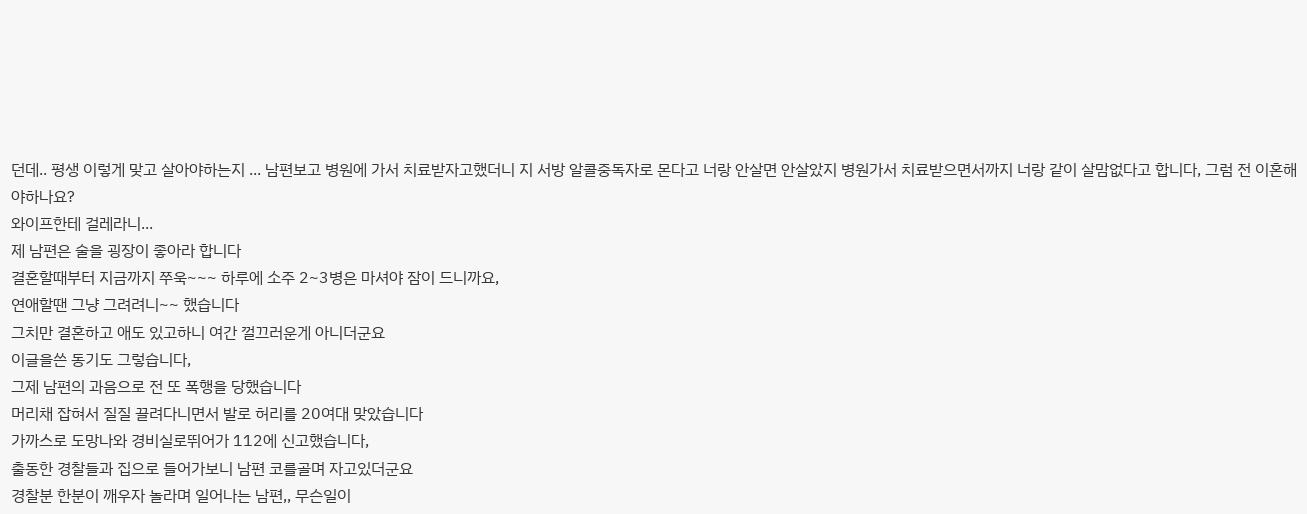던데.. 평생 이렇게 맞고 살아야하는지 ... 남편보고 병원에 가서 치료받자고했더니 지 서방 알콜중독자로 몬다고 너랑 안살면 안살았지 병원가서 치료받으면서까지 너랑 같이 살맘없다고 합니다, 그럼 전 이혼해야하나요?
와이프한테 걸레라니...
제 남편은 술을 굉장이 좋아라 합니다
결혼할때부터 지금까지 쭈욱~~~ 하루에 소주 2~3병은 마셔야 잠이 드니까요,
연애할땐 그냥 그려려니~~ 했습니다
그치만 결혼하고 애도 있고하니 여간 껄끄러운게 아니더군요
이글을쓴 동기도 그렇습니다,
그제 남편의 과음으로 전 또 폭행을 당했습니다
머리채 잡혀서 질질 끌려다니면서 발로 허리를 20여대 맞았습니다
가까스로 도망나와 경비실로뛰어가 112에 신고했습니다,
출동한 경찰들과 집으로 들어가보니 남편 코를골며 자고있더군요
경찰분 한분이 깨우자 놀라며 일어나는 남편,, 무슨일이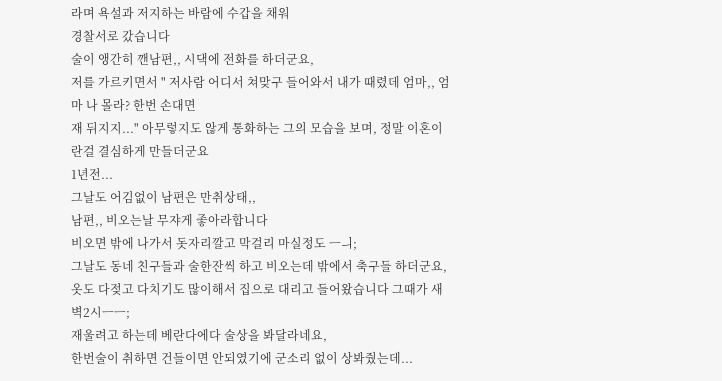라며 욕설과 저지하는 바람에 수갑을 채워
경찰서로 갔습니다
술이 앵간히 깬남편,, 시댁에 전화를 하더군요,
저를 가르키면서 " 저사람 어디서 쳐맞구 들어와서 내가 때렸데 엄마,, 엄마 나 몰라? 한번 손대면
재 뒤지지..." 아무렇지도 않게 통화하는 그의 모습을 보며, 정말 이혼이란걸 결심하게 만들더군요
1년전...
그날도 어김없이 남편은 만취상태,,
남편,, 비오는날 무쟈게 좋아라합니다
비오면 밖에 나가서 돗자리깔고 막걸리 마실정도 ㅡㅢ;
그날도 동네 친구들과 술한잔씩 하고 비오는데 밖에서 축구들 하더군요,
옷도 다젖고 다치기도 많이해서 집으로 대리고 들어왔습니다 그때가 새벽2시ㅡㅡ;
재울려고 하는데 베란다에다 술상을 봐달라네요,
한번술이 취하면 건들이면 안되였기에 군소리 없이 상봐줬는데...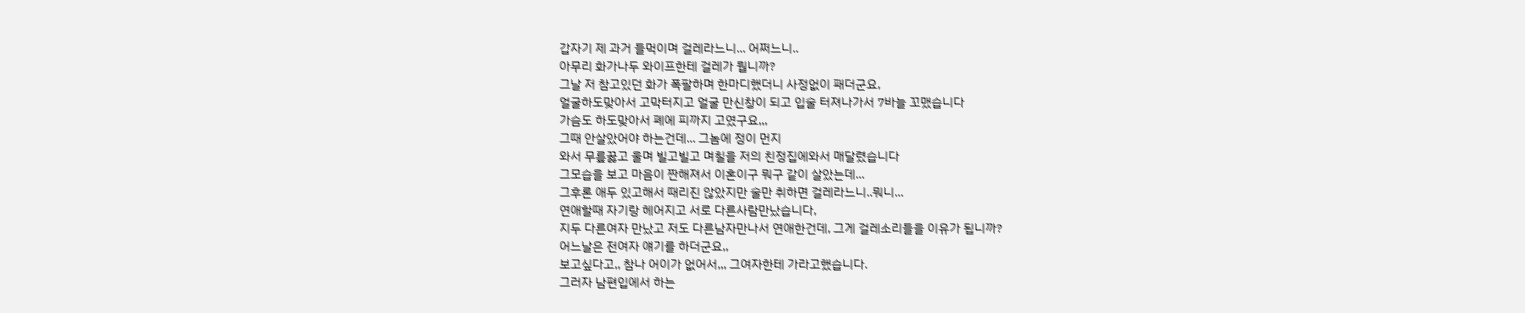갑자기 제 과거 들먹이며 걸레라느니... 어쩌느니..
아무리 화가나두 와이프한테 걸레가 뭡니까?
그날 저 참고있던 화가 폭팔하며 한마디했더니 사정없이 패더군요,
얼굴하도맞아서 고막터지고 얼굴 만신창이 되고 입술 터져나가서 7바늘 꼬맸습니다
가슴도 하도맞아서 폐에 피까지 고였구요,,,
그때 안살았어야 하는건데... 그놈에 정이 먼지
와서 무릎꿇고 울며 빌고빌고 며칠을 저의 친정집에와서 매달렸습니다
그모습을 보고 마음이 짠해져서 이혼이구 뭐구 같이 살았는데...
그후론 애두 있고해서 때리진 않았지만 술만 취하면 걸레라느니..뭐니...
연애할때 자기랑 헤어지고 서로 다른사람만났습니다,
지두 다른여자 만났고 저도 다른남자만나서 연애한건데, 그게 걸레소리들을 이유가 됩니까?
어느날은 전여자 얘기를 하더군요,,
보고싶다고,, 참나 어이가 없어서,,, 그여자한테 가라고했습니다.
그러자 남편입에서 하는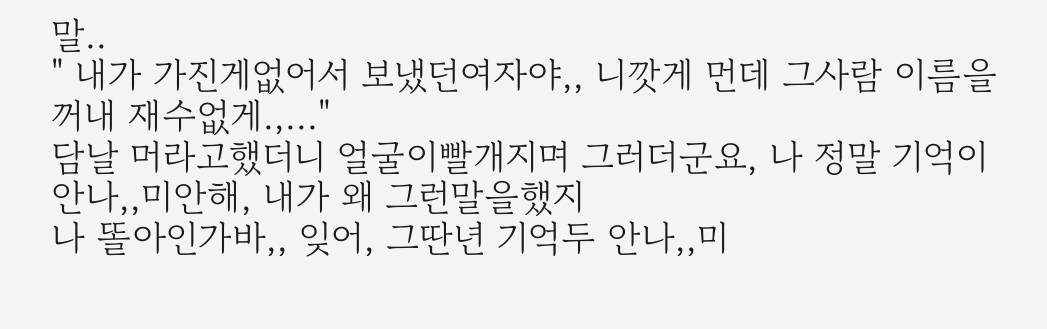말..
" 내가 가진게없어서 보냈던여자야,, 니깟게 먼데 그사람 이름을꺼내 재수없게.,..."
담날 머라고했더니 얼굴이빨개지며 그러더군요, 나 정말 기억이 안나,,미안해, 내가 왜 그런말을했지
나 똘아인가바,, 잊어, 그딴년 기억두 안나,,미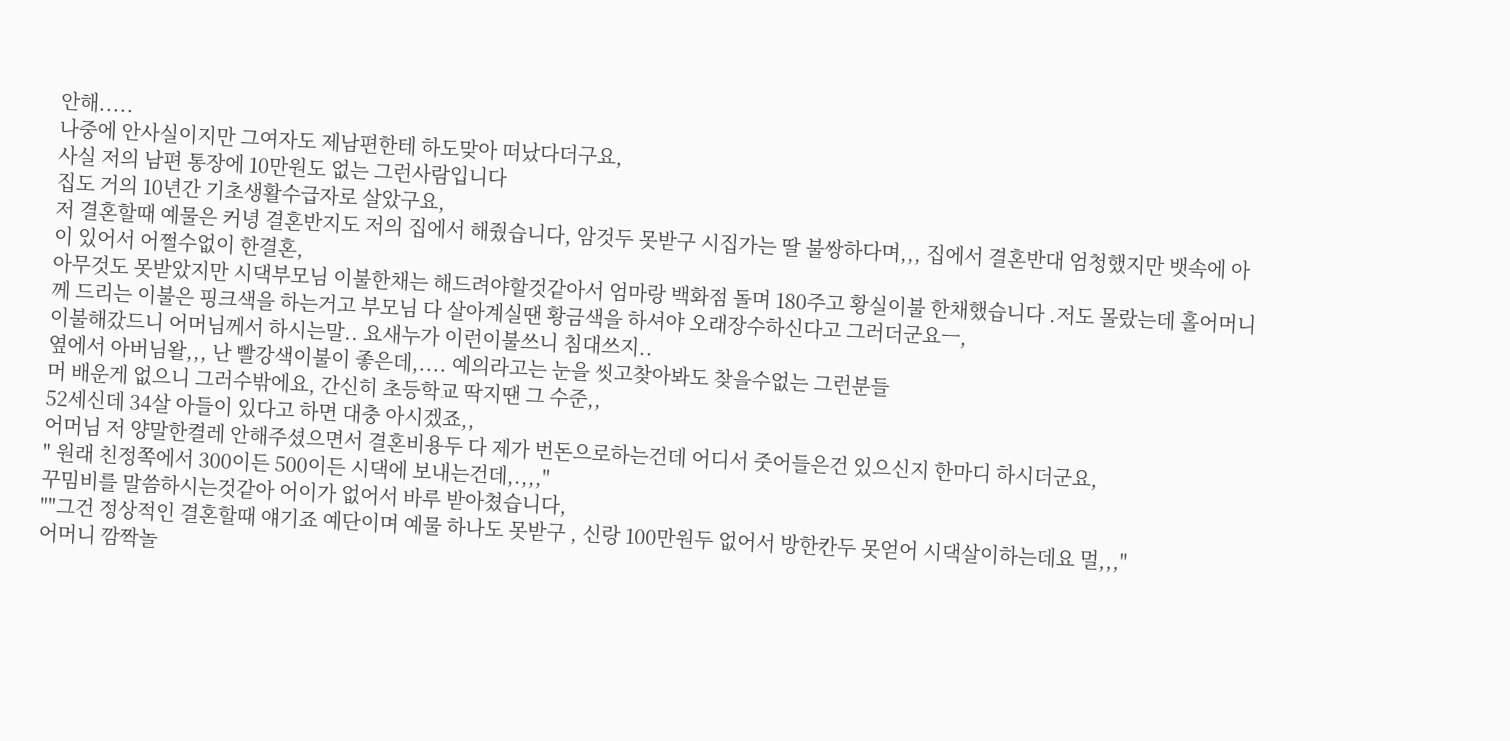안해.....
나중에 안사실이지만 그여자도 제남편한테 하도맞아 떠났다더구요,
사실 저의 남편 통장에 10만원도 없는 그런사람입니다
집도 거의 10년간 기초생활수급자로 살았구요,
저 결혼할때 예물은 커녕 결혼반지도 저의 집에서 해줬습니다, 암것두 못받구 시집가는 딸 불쌍하다며,,, 집에서 결혼반대 엄청했지만 뱃속에 아이 있어서 어쩔수없이 한결혼,
아무것도 못받았지만 시댁부모님 이불한채는 해드려야할것같아서 엄마랑 백화점 돌며 180주고 황실이불 한채했습니다 .저도 몰랐는데 홀어머니께 드리는 이불은 핑크색을 하는거고 부모님 다 살아계실땐 황금색을 하셔야 오래장수하신다고 그러더군요ㅡ,
이불해갔드니 어머님께서 하시는말.. 요새누가 이런이불쓰니 침대쓰지..
옆에서 아버님왈,,, 난 빨강색이불이 좋은데,.... 예의라고는 눈을 씻고찾아봐도 찾을수없는 그런분들
머 배운게 없으니 그러수밖에요, 간신히 초등학교 딱지땐 그 수준,,
52세신데 34살 아들이 있다고 하면 대충 아시겠죠,,
어머님 저 양말한켤레 안해주셨으면서 결혼비용두 다 제가 번돈으로하는건데 어디서 줏어들은건 있으신지 한마디 하시더군요,
" 원래 친정쪽에서 300이든 500이든 시댁에 보내는건데,.,,,"
꾸밈비를 말씀하시는것같아 어이가 없어서 바루 받아쳤습니다,
""그건 정상적인 결혼할때 얘기죠 예단이며 예물 하나도 못받구 , 신랑 100만원두 없어서 방한칸두 못얻어 시댁살이하는데요 멀,,,"
어머니 깜짝놀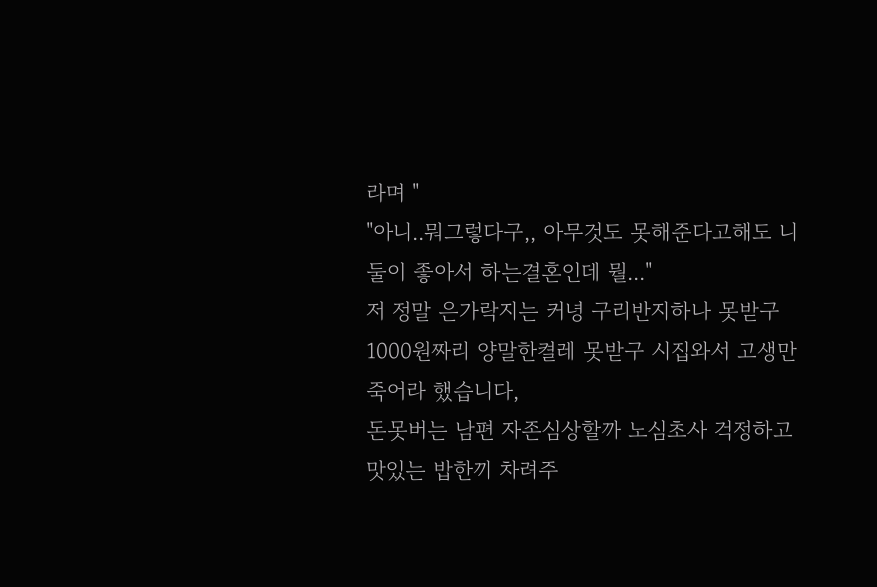라며 "
"아니..뭐그렇다구,, 아무것도 못해준다고해도 니둘이 좋아서 하는결혼인데 뭘..."
저 정말 은가락지는 커녕 구리반지하나 못받구 1000원짜리 양말한켤레 못받구 시집와서 고생만죽어라 했습니다,
돈못버는 남편 자존심상할까 노심초사 걱정하고 맛있는 밥한끼 차려주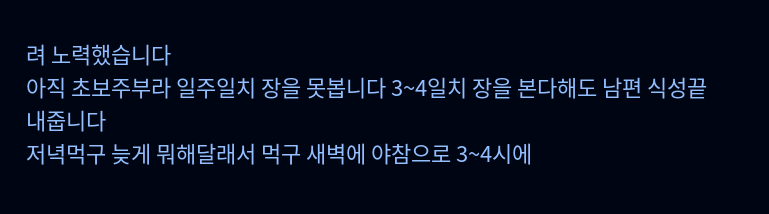려 노력했습니다
아직 초보주부라 일주일치 장을 못봅니다 3~4일치 장을 본다해도 남편 식성끝내줍니다
저녁먹구 늦게 뭐해달래서 먹구 새벽에 야참으로 3~4시에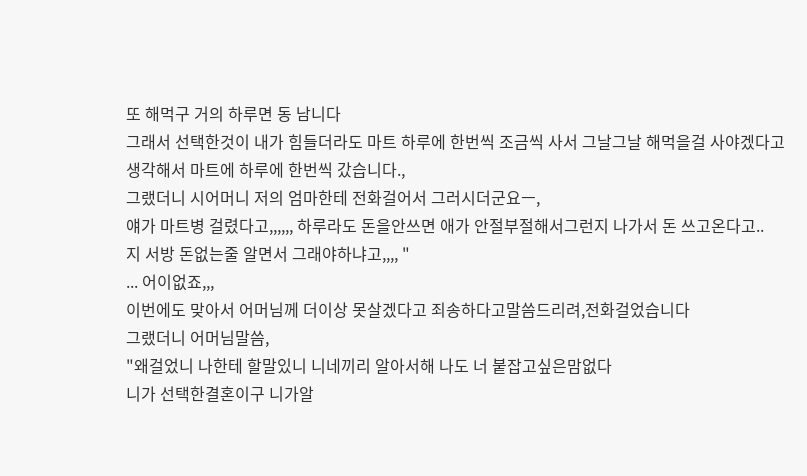또 해먹구 거의 하루면 동 남니다
그래서 선택한것이 내가 힘들더라도 마트 하루에 한번씩 조금씩 사서 그날그날 해먹을걸 사야겠다고
생각해서 마트에 하루에 한번씩 갔습니다.,
그랬더니 시어머니 저의 엄마한테 전화걸어서 그러시더군요ㅡ,
얘가 마트병 걸렸다고,,,,,, 하루라도 돈을안쓰면 애가 안절부절해서그런지 나가서 돈 쓰고온다고..
지 서방 돈없는줄 알면서 그래야하냐고,,,, "
... 어이없죠,,,
이번에도 맞아서 어머님께 더이상 못살겠다고 죄송하다고말씀드리려,전화걸었습니다
그랬더니 어머님말씀,
"왜걸었니 나한테 할말있니 니네끼리 알아서해 나도 너 붙잡고싶은맘없다
니가 선택한결혼이구 니가알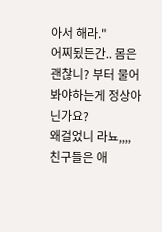아서 해라."
어찌됬든간.. 몸은 괜찮니? 부터 물어봐야하는게 정상아닌가요?
왜걸었니 라뇨,,,,
친구들은 애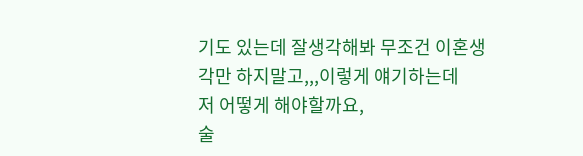기도 있는데 잘생각해봐 무조건 이혼생각만 하지말고,,,이렇게 얘기하는데
저 어떻게 해야할까요,
술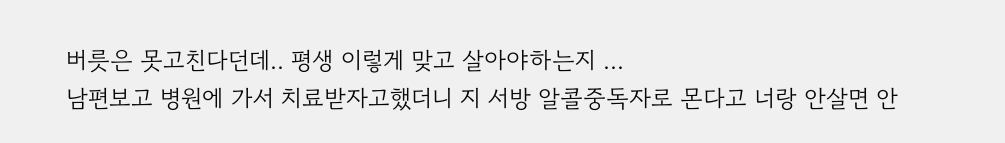버릇은 못고친다던데.. 평생 이렇게 맞고 살아야하는지 ...
남편보고 병원에 가서 치료받자고했더니 지 서방 알콜중독자로 몬다고 너랑 안살면 안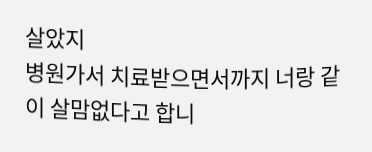살았지
병원가서 치료받으면서까지 너랑 같이 살맘없다고 합니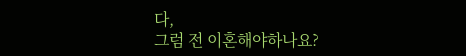다,
그럼 전 이혼해야하나요?